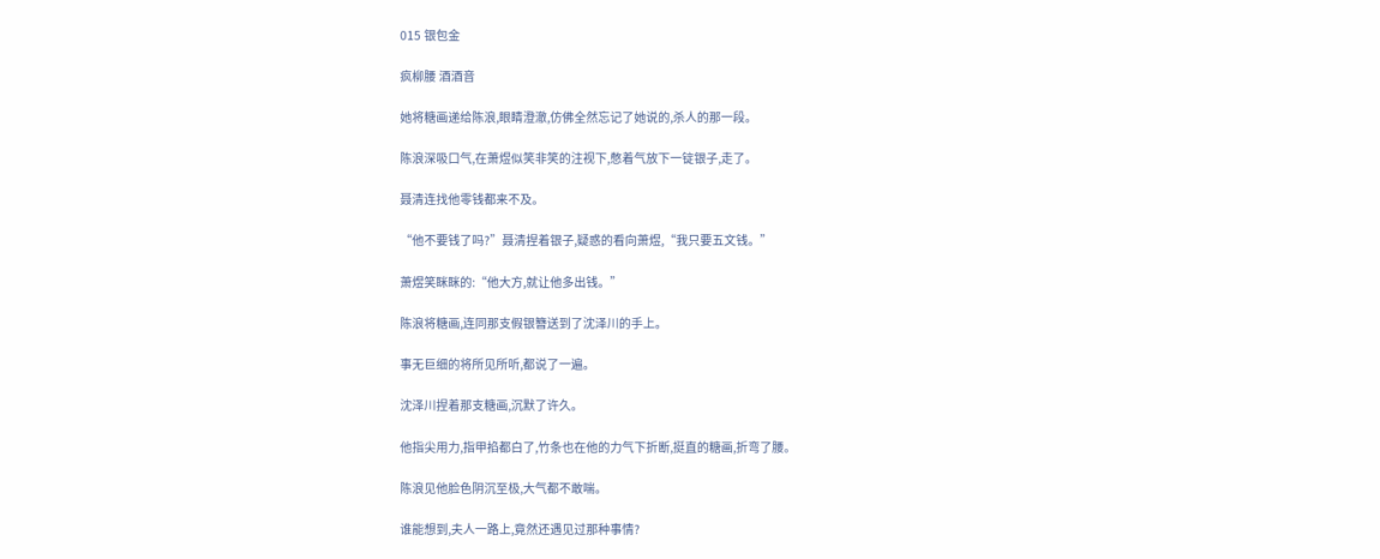015 银包金

疯柳腰 酒酒音

她将糖画递给陈浪,眼睛澄澈,仿佛全然忘记了她说的,杀人的那一段。

陈浪深吸口气,在萧煜似笑非笑的注视下,憋着气放下一锭银子,走了。

聂清连找他零钱都来不及。

“他不要钱了吗?”聂清捏着银子,疑惑的看向萧煜,“我只要五文钱。”

萧煜笑眯眯的:“他大方,就让他多出钱。”

陈浪将糖画,连同那支假银簪送到了沈泽川的手上。

事无巨细的将所见所听,都说了一遍。

沈泽川捏着那支糖画,沉默了许久。

他指尖用力,指甲掐都白了,竹条也在他的力气下折断,挺直的糖画,折弯了腰。

陈浪见他脸色阴沉至极,大气都不敢喘。

谁能想到,夫人一路上,竟然还遇见过那种事情?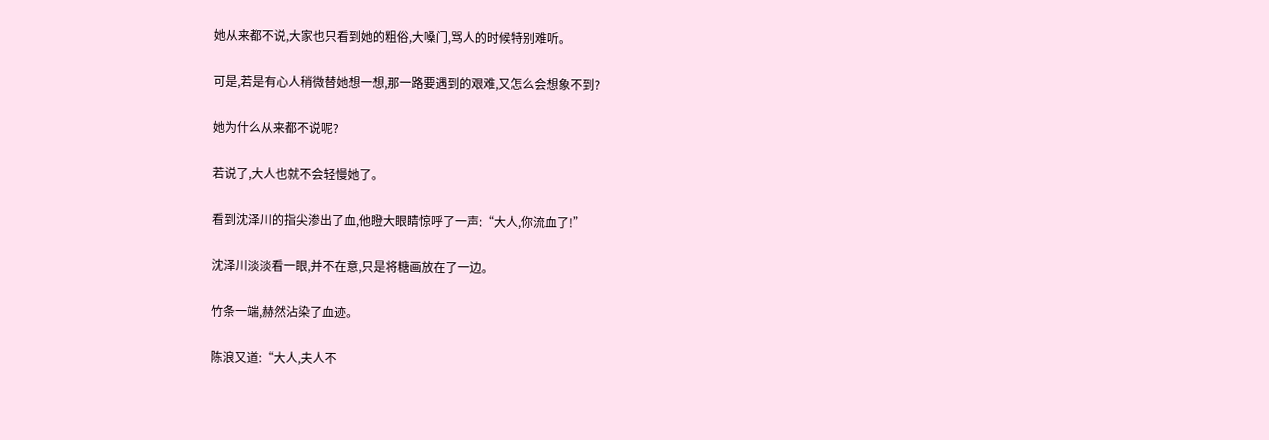她从来都不说,大家也只看到她的粗俗,大嗓门,骂人的时候特别难听。

可是,若是有心人稍微替她想一想,那一路要遇到的艰难,又怎么会想象不到?

她为什么从来都不说呢?

若说了,大人也就不会轻慢她了。

看到沈泽川的指尖渗出了血,他瞪大眼睛惊呼了一声:“大人,你流血了!”

沈泽川淡淡看一眼,并不在意,只是将糖画放在了一边。

竹条一端,赫然沾染了血迹。

陈浪又道:“大人,夫人不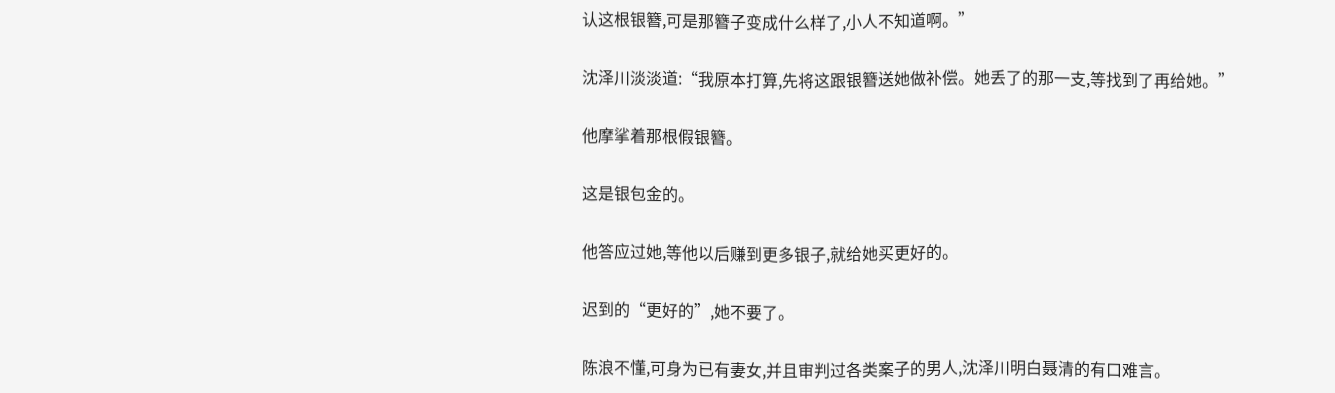认这根银簪,可是那簪子变成什么样了,小人不知道啊。”

沈泽川淡淡道:“我原本打算,先将这跟银簪送她做补偿。她丢了的那一支,等找到了再给她。”

他摩挲着那根假银簪。

这是银包金的。

他答应过她,等他以后赚到更多银子,就给她买更好的。

迟到的“更好的”,她不要了。

陈浪不懂,可身为已有妻女,并且审判过各类案子的男人,沈泽川明白聂清的有口难言。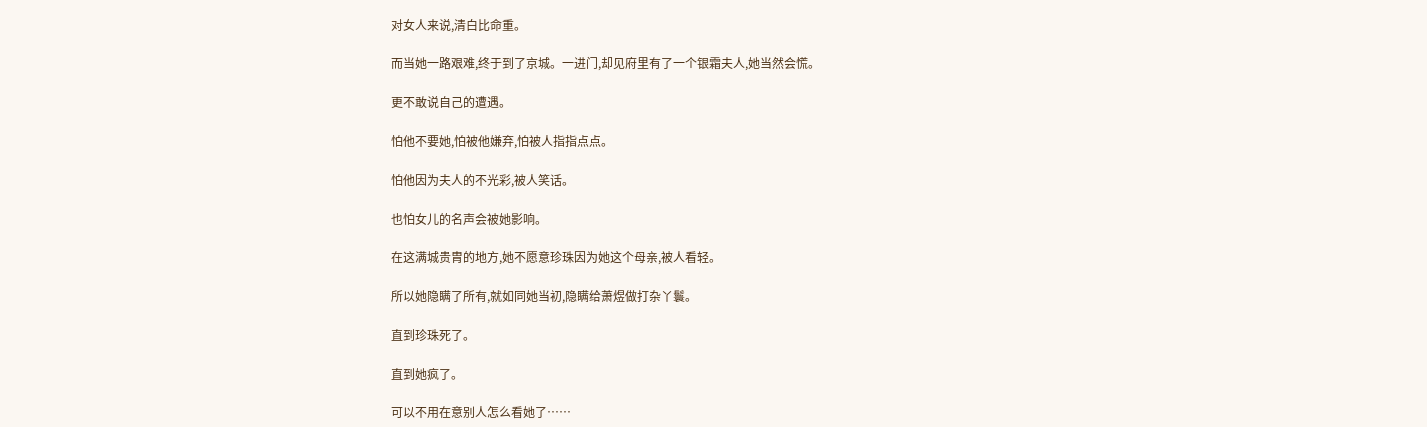对女人来说,清白比命重。

而当她一路艰难,终于到了京城。一进门,却见府里有了一个银霜夫人,她当然会慌。

更不敢说自己的遭遇。

怕他不要她,怕被他嫌弃,怕被人指指点点。

怕他因为夫人的不光彩,被人笑话。

也怕女儿的名声会被她影响。

在这满城贵胄的地方,她不愿意珍珠因为她这个母亲,被人看轻。

所以她隐瞒了所有,就如同她当初,隐瞒给萧煜做打杂丫鬟。

直到珍珠死了。

直到她疯了。

可以不用在意别人怎么看她了……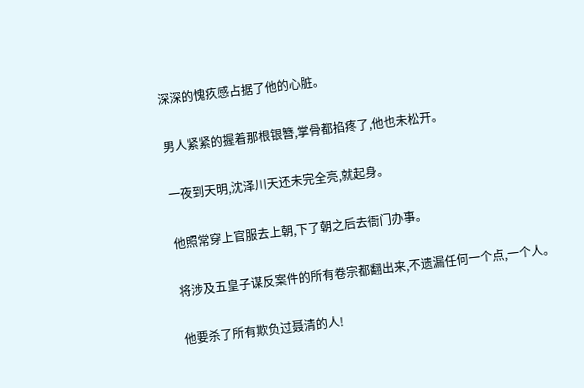深深的愧疚感占据了他的心脏。

男人紧紧的握着那根银簪,掌骨都掐疼了,他也未松开。

一夜到天明,沈泽川天还未完全亮,就起身。

他照常穿上官服去上朝,下了朝之后去衙门办事。

将涉及五皇子谋反案件的所有卷宗都翻出来,不遗漏任何一个点,一个人。

他要杀了所有欺负过聂清的人!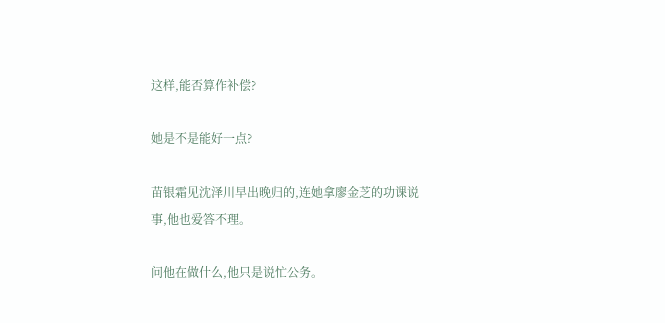这样,能否算作补偿?

她是不是能好一点?

苗银霜见沈泽川早出晚归的,连她拿廖金芝的功课说事,他也爱答不理。

问他在做什么,他只是说忙公务。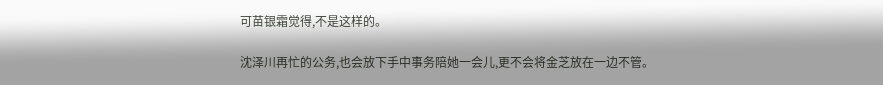可苗银霜觉得,不是这样的。

沈泽川再忙的公务,也会放下手中事务陪她一会儿,更不会将金芝放在一边不管。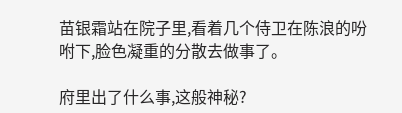苗银霜站在院子里,看着几个侍卫在陈浪的吩咐下,脸色凝重的分散去做事了。

府里出了什么事,这般神秘?